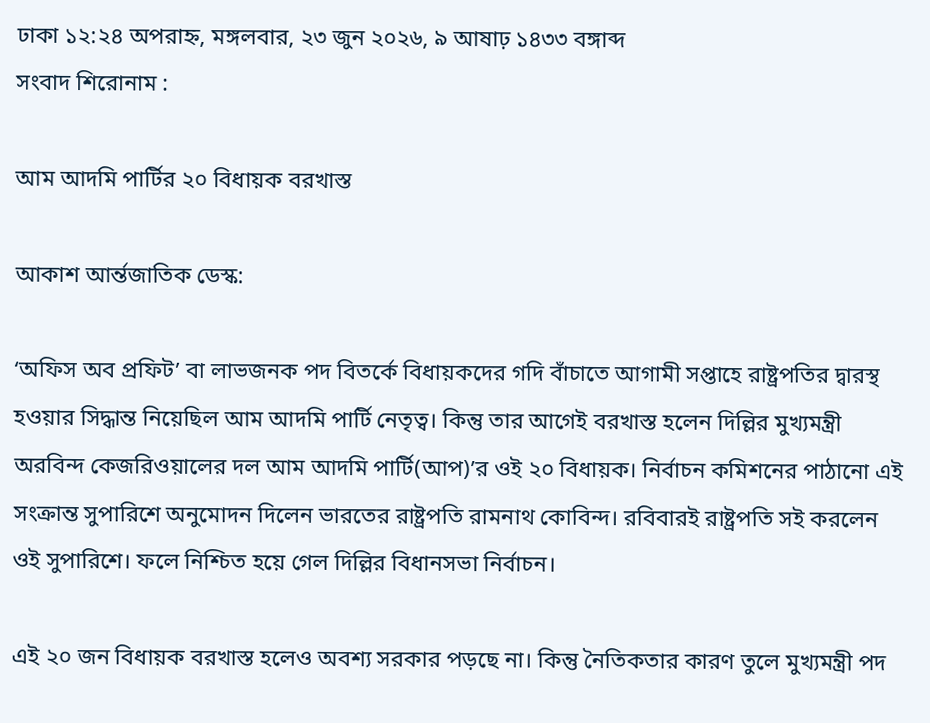ঢাকা ১২:২৪ অপরাহ্ন, মঙ্গলবার, ২৩ জুন ২০২৬, ৯ আষাঢ় ১৪৩৩ বঙ্গাব্দ
সংবাদ শিরোনাম :

আম আদমি পার্টির ২০ বিধায়ক বরখাস্ত

আকাশ আর্ন্তজাতিক ডেস্ক:

‘অফিস অব প্রফিট’ বা লাভজনক পদ বিতর্কে বিধায়কদের গদি বাঁচাতে আগামী সপ্তাহে রাষ্ট্রপতির দ্বারস্থ হওয়ার সিদ্ধান্ত নিয়েছিল আম আদমি পার্টি নেতৃত্ব। কিন্তু তার আগেই বরখাস্ত হলেন দিল্লির মুখ্যমন্ত্রী অরবিন্দ কেজরিওয়ালের দল আম আদমি পার্টি(আপ)’র ওই ২০ বিধায়ক। নির্বাচন কমিশনের পাঠানো এই সংক্রান্ত সুপারিশে অনুমোদন দিলেন ভারতের রাষ্ট্রপতি রামনাথ কোবিন্দ। রবিবারই রাষ্ট্রপতি সই করলেন ওই সুপারিশে। ফলে নিশ্চিত হয়ে গেল দিল্লির বিধানসভা নির্বাচন।

এই ২০ জন বিধায়ক বরখাস্ত হলেও অবশ্য সরকার পড়ছে না। কিন্তু নৈতিকতার কারণ তুলে মুখ্যমন্ত্রী পদ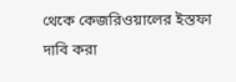থেকে কেজরিওয়ালের ইস্তফা দাবি করা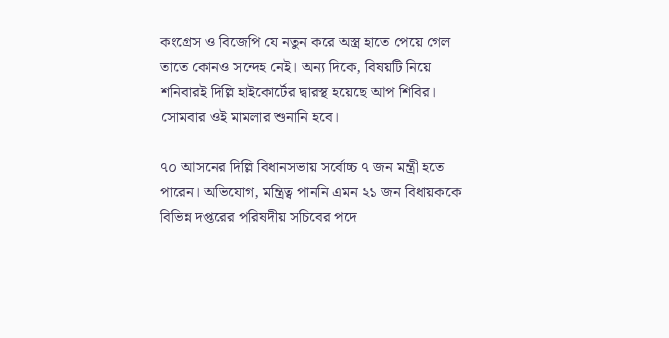কংগ্রেস ও বিজেপি যে নতুন করে অস্ত্র হাতে পেয়ে গেল তাতে কোনও সন্দেহ নেই। অন্য দিকে, বিষয়টি নিয়ে শনিবারই দিল্লি হাইকোর্টের দ্বারস্থ হয়েছে আপ শিবির। সোমবার ওই মামলার শুনানি হবে।

৭০ আসনের দিল্লি বিধানসভায় সর্বোচ্চ ৭ জন মন্ত্রী হতে পারেন। অভিযোগ, মন্ত্রিত্ব পাননি এমন ২১ জন বিধায়ককে বিভিন্ন দপ্তরের পরিষদীয় সচিবের পদে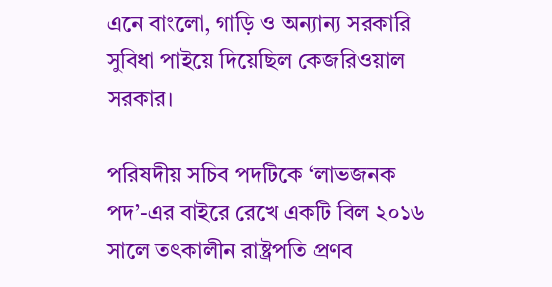এনে বাংলো, গাড়ি ও অন্যান্য সরকারি সুবিধা পাইয়ে দিয়েছিল কেজরিওয়াল সরকার।

পরিষদীয় সচিব পদটিকে ‘লাভজনক পদ’-এর বাইরে রেখে একটি বিল ২০১৬ সালে তৎকালীন রাষ্ট্রপতি প্রণব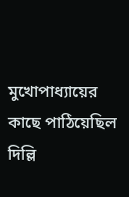মুখোপাধ্যায়ের কাছে পাঠিয়েছিল দিল্লি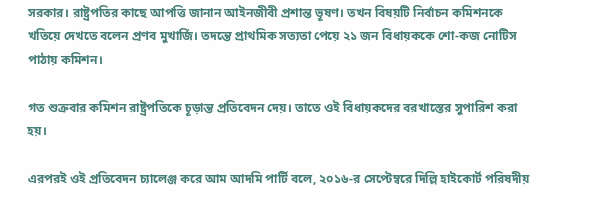সরকার। রাষ্ট্রপতির কাছে আপত্তি জানান আইনজীবী প্রশান্ত ভূষণ। তখন বিষয়টি নির্বাচন কমিশনকে খতিয়ে দেখতে বলেন প্রণব মুখার্জি। তদন্তে প্রাথমিক সত্যতা পেয়ে ২১ জন বিধায়ককে শো-কজ নোটিস পাঠায় কমিশন।

গত শুক্রবার কমিশন রাষ্ট্রপতিকে চূড়ান্ত প্রতিবেদন দেয়। তাতে ওই বিধায়কদের বরখাস্তের সুপারিশ করা হয়।

এরপরই ওই প্রতিবেদন চ্যালেঞ্জ করে আম আদমি পার্টি বলে, ২০১৬-র সেপ্টেম্বরে দিল্লি হাইকোর্ট পরিষদীয়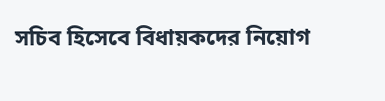সচিব হিসেবে বিধায়কদের নিয়োগ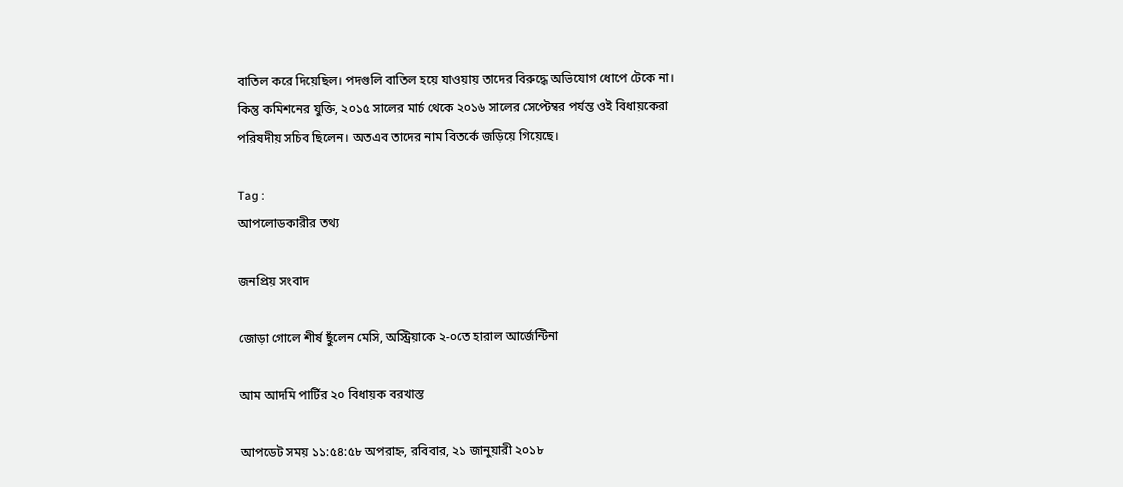বাতিল করে দিয়েছিল। পদগুলি বাতিল হয়ে যাওয়ায় তাদের বিরুদ্ধে অভিযোগ ধোপে টেকে না। কিন্তু কমিশনের যুক্তি, ২০১৫ সালের মার্চ থেকে ২০১৬ সালের সেপ্টেম্বর পর্যন্ত ওই বিধায়কেরা পরিষদীয় সচিব ছিলেন। অতএব তাদের নাম বিতর্কে জড়িয়ে গিয়েছে।

Tag :
আপলোডকারীর তথ্য

জনপ্রিয় সংবাদ

জোড়া গোলে শীর্ষ ছুঁলেন মেসি, অস্ট্রিয়াকে ২-০তে হারাল আর্জেন্টিনা

আম আদমি পার্টির ২০ বিধায়ক বরখাস্ত

আপডেট সময় ১১:৫৪:৫৮ অপরাহ্ন, রবিবার, ২১ জানুয়ারী ২০১৮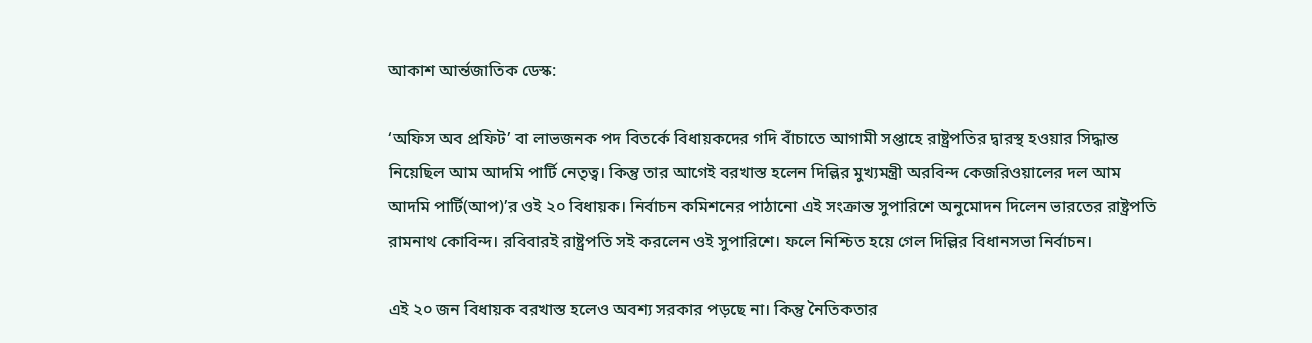আকাশ আর্ন্তজাতিক ডেস্ক:

‘অফিস অব প্রফিট’ বা লাভজনক পদ বিতর্কে বিধায়কদের গদি বাঁচাতে আগামী সপ্তাহে রাষ্ট্রপতির দ্বারস্থ হওয়ার সিদ্ধান্ত নিয়েছিল আম আদমি পার্টি নেতৃত্ব। কিন্তু তার আগেই বরখাস্ত হলেন দিল্লির মুখ্যমন্ত্রী অরবিন্দ কেজরিওয়ালের দল আম আদমি পার্টি(আপ)’র ওই ২০ বিধায়ক। নির্বাচন কমিশনের পাঠানো এই সংক্রান্ত সুপারিশে অনুমোদন দিলেন ভারতের রাষ্ট্রপতি রামনাথ কোবিন্দ। রবিবারই রাষ্ট্রপতি সই করলেন ওই সুপারিশে। ফলে নিশ্চিত হয়ে গেল দিল্লির বিধানসভা নির্বাচন।

এই ২০ জন বিধায়ক বরখাস্ত হলেও অবশ্য সরকার পড়ছে না। কিন্তু নৈতিকতার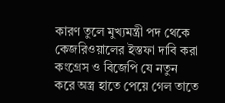কারণ তুলে মুখ্যমন্ত্রী পদ থেকে কেজরিওয়ালের ইস্তফা দাবি করা কংগ্রেস ও বিজেপি যে নতুন করে অস্ত্র হাতে পেয়ে গেল তাতে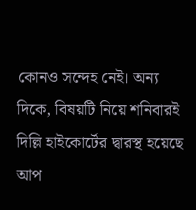কোনও সন্দেহ নেই। অন্য দিকে, বিষয়টি নিয়ে শনিবারই দিল্লি হাইকোর্টের দ্বারস্থ হয়েছে আপ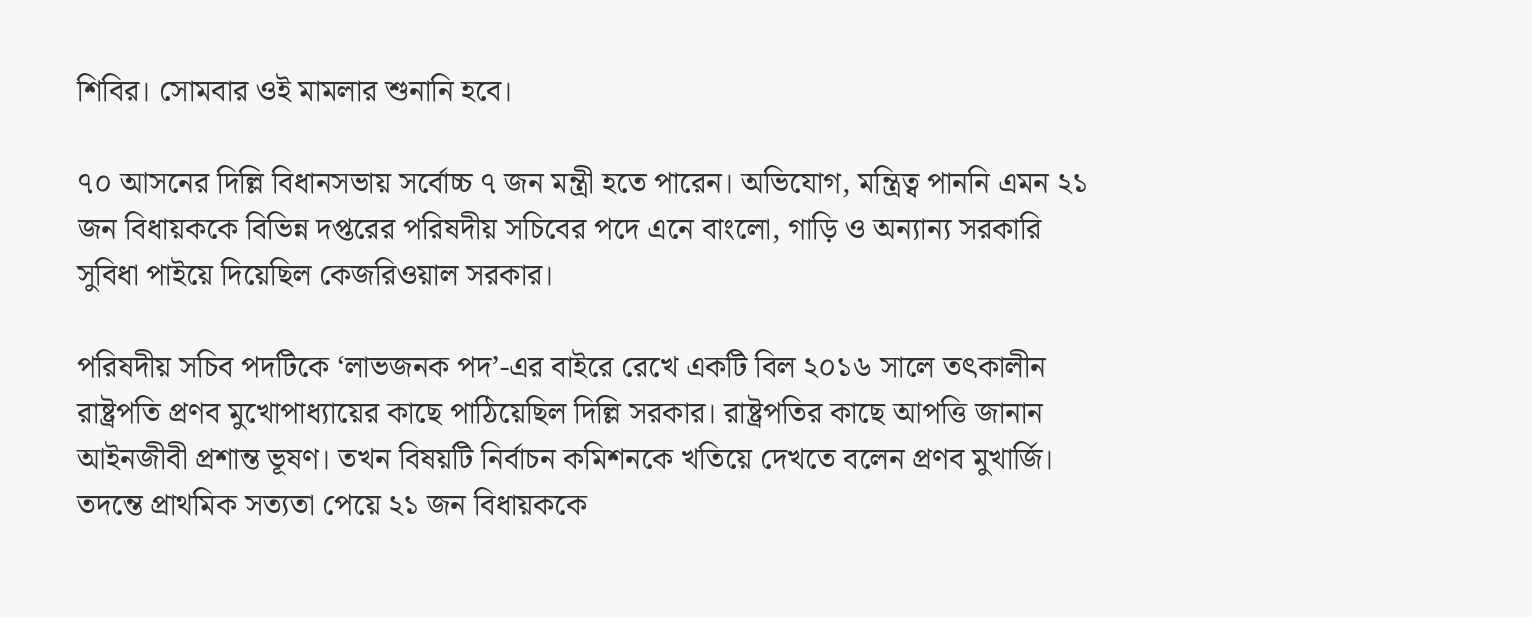শিবির। সোমবার ওই মামলার শুনানি হবে।

৭০ আসনের দিল্লি বিধানসভায় সর্বোচ্চ ৭ জন মন্ত্রী হতে পারেন। অভিযোগ, মন্ত্রিত্ব পাননি এমন ২১ জন বিধায়ককে বিভিন্ন দপ্তরের পরিষদীয় সচিবের পদে এনে বাংলো, গাড়ি ও অন্যান্য সরকারি সুবিধা পাইয়ে দিয়েছিল কেজরিওয়াল সরকার।

পরিষদীয় সচিব পদটিকে ‘লাভজনক পদ’-এর বাইরে রেখে একটি বিল ২০১৬ সালে তৎকালীন রাষ্ট্রপতি প্রণব মুখোপাধ্যায়ের কাছে পাঠিয়েছিল দিল্লি সরকার। রাষ্ট্রপতির কাছে আপত্তি জানান আইনজীবী প্রশান্ত ভূষণ। তখন বিষয়টি নির্বাচন কমিশনকে খতিয়ে দেখতে বলেন প্রণব মুখার্জি। তদন্তে প্রাথমিক সত্যতা পেয়ে ২১ জন বিধায়ককে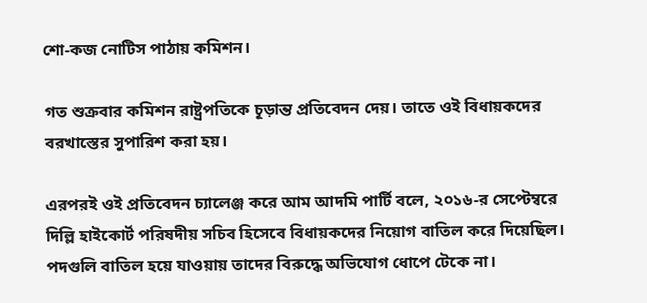শো-কজ নোটিস পাঠায় কমিশন।

গত শুক্রবার কমিশন রাষ্ট্রপতিকে চূড়ান্ত প্রতিবেদন দেয়। তাতে ওই বিধায়কদের বরখাস্তের সুপারিশ করা হয়।

এরপরই ওই প্রতিবেদন চ্যালেঞ্জ করে আম আদমি পার্টি বলে, ২০১৬-র সেপ্টেম্বরে দিল্লি হাইকোর্ট পরিষদীয় সচিব হিসেবে বিধায়কদের নিয়োগ বাতিল করে দিয়েছিল। পদগুলি বাতিল হয়ে যাওয়ায় তাদের বিরুদ্ধে অভিযোগ ধোপে টেকে না।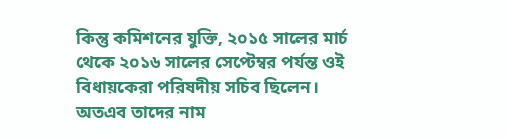কিন্তু কমিশনের যুক্তি, ২০১৫ সালের মার্চ থেকে ২০১৬ সালের সেপ্টেম্বর পর্যন্ত ওই বিধায়কেরা পরিষদীয় সচিব ছিলেন। অতএব তাদের নাম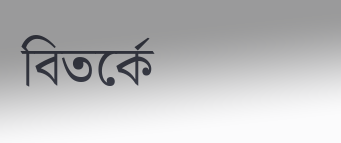বিতর্কে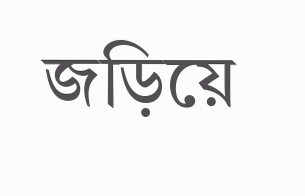জড়িয়ে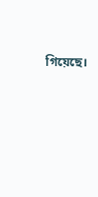গিয়েছে।